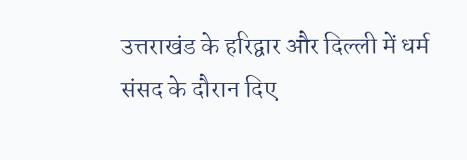उत्तराखंड के हरिद्वार और दिल्ली में धर्म संसद के दौरान दिए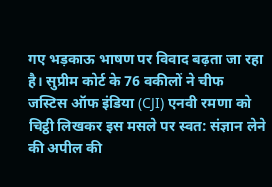गए भड़काऊ भाषण पर विवाद बढ़ता जा रहा है। सुप्रीम कोर्ट के 76 वकीलों ने चीफ जस्टिस ऑफ इंडिया (CJI) एनवी रमणा को चिट्ठी लिखकर इस मसले पर स्वत: संज्ञान लेने की अपील की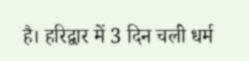है। हरिद्वार में 3 दिन चली धर्म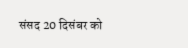संसद 20 दिसंबर को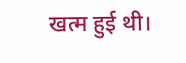खत्म हुई थी।